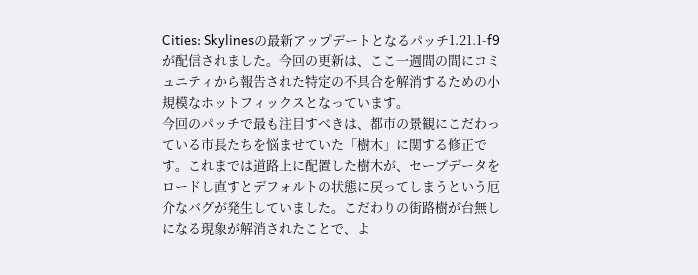Cities: Skylinesの最新アップデートとなるパッチ1.21.1-f9が配信されました。今回の更新は、ここ一週間の間にコミュニティから報告された特定の不具合を解消するための小規模なホットフィックスとなっています。
今回のパッチで最も注目すべきは、都市の景観にこだわっている市長たちを悩ませていた「樹木」に関する修正です。これまでは道路上に配置した樹木が、セーブデータをロードし直すとデフォルトの状態に戻ってしまうという厄介なバグが発生していました。こだわりの街路樹が台無しになる現象が解消されたことで、よ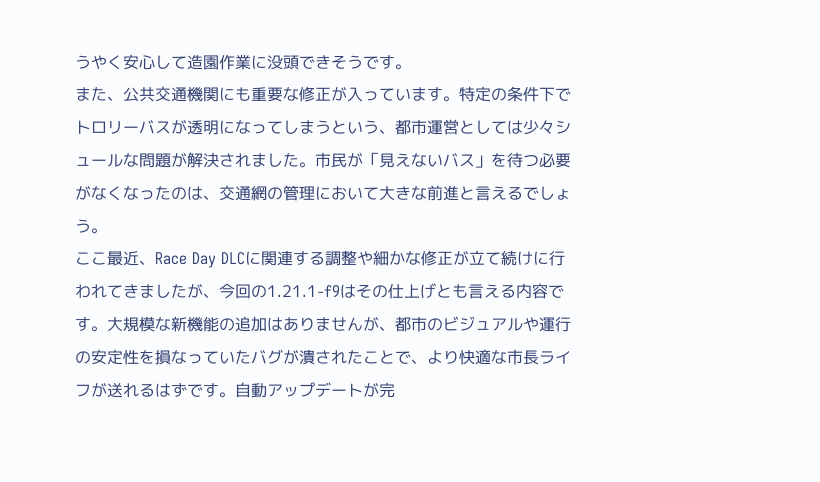うやく安心して造園作業に没頭できそうです。
また、公共交通機関にも重要な修正が入っています。特定の条件下でトロリーバスが透明になってしまうという、都市運営としては少々シュールな問題が解決されました。市民が「見えないバス」を待つ必要がなくなったのは、交通網の管理において大きな前進と言えるでしょう。
ここ最近、Race Day DLCに関連する調整や細かな修正が立て続けに行われてきましたが、今回の1.21.1-f9はその仕上げとも言える内容です。大規模な新機能の追加はありませんが、都市のビジュアルや運行の安定性を損なっていたバグが潰されたことで、より快適な市長ライフが送れるはずです。自動アップデートが完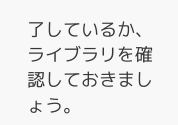了しているか、ライブラリを確認しておきましょう。